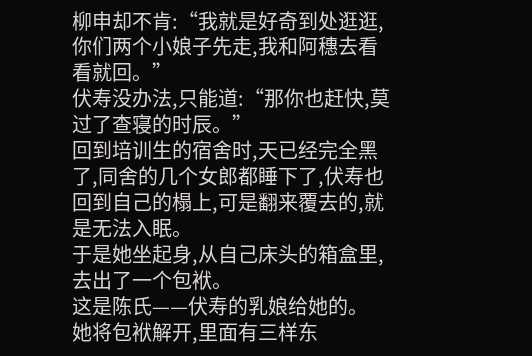柳申却不肯:“我就是好奇到处逛逛,你们两个小娘子先走,我和阿穗去看看就回。”
伏寿没办法,只能道:“那你也赶快,莫过了查寝的时辰。”
回到培训生的宿舍时,天已经完全黑了,同舍的几个女郎都睡下了,伏寿也回到自己的榻上,可是翻来覆去的,就是无法入眠。
于是她坐起身,从自己床头的箱盒里,去出了一个包袱。
这是陈氏——伏寿的乳娘给她的。
她将包袱解开,里面有三样东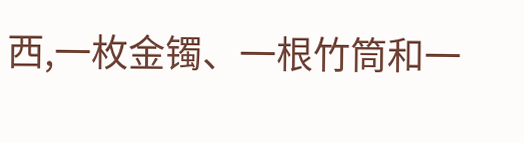西,一枚金镯、一根竹筒和一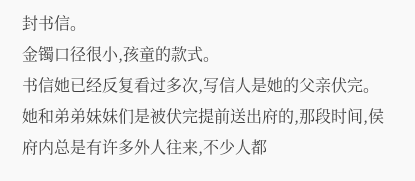封书信。
金镯口径很小,孩童的款式。
书信她已经反复看过多次,写信人是她的父亲伏完。
她和弟弟妹妹们是被伏完提前送出府的,那段时间,侯府内总是有许多外人往来,不少人都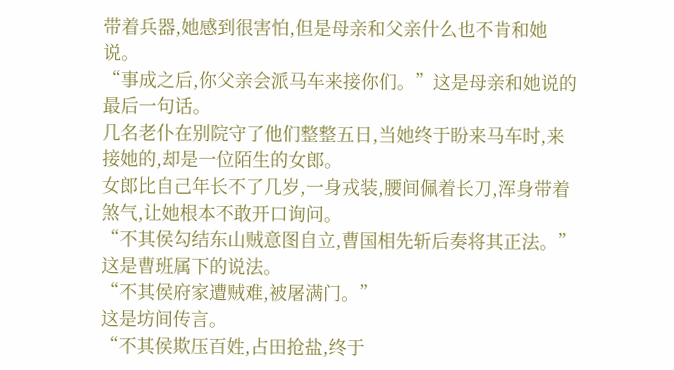带着兵器,她感到很害怕,但是母亲和父亲什么也不肯和她说。
“事成之后,你父亲会派马车来接你们。”这是母亲和她说的最后一句话。
几名老仆在别院守了他们整整五日,当她终于盼来马车时,来接她的,却是一位陌生的女郎。
女郎比自己年长不了几岁,一身戎装,腰间佩着长刀,浑身带着煞气,让她根本不敢开口询问。
“不其侯勾结东山贼意图自立,曹国相先斩后奏将其正法。”
这是曹班属下的说法。
“不其侯府家遭贼难,被屠满门。”
这是坊间传言。
“不其侯欺压百姓,占田抢盐,终于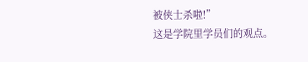被侠士杀啦!”
这是学院里学员们的观点。